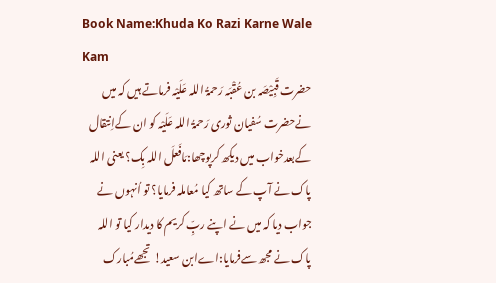Book Name:Khuda Ko Razi Karne Wale Kam
حضرت قَبِیْصَہ بن عُقْبَہ رَحمۃُ اللہ عَلَیْہ فرماتے ہیں کہ میں نےحضرت سُفیان ثوری رَحمۃُ اللہ عَلَیْہ کو ان کےاِنتقال کےبعدخواب میں دیکھ کرپوچھا:مَافَعلَ اللہ بِک؟ یعنی اللہ پاک نے آپ کے ساتھ کیا مُعاملہ فرمایا؟ تو اُنہوں نے جواب دیا کہ میں نے اپنے ربِّ کریم کا دیدار کیا تو اللہ پاک نے مجھ سےفرمایا:اےابن سعید! تجھےمُبارک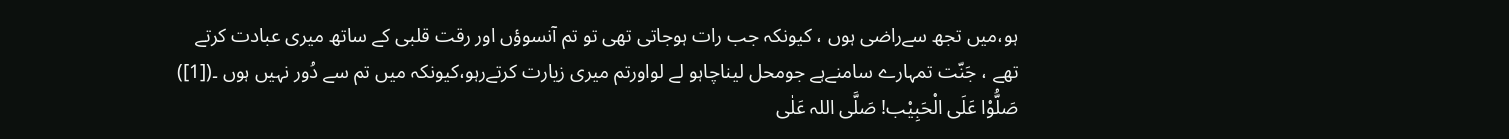ہو،میں تجھ سےراضی ہوں ، کیونکہ جب رات ہوجاتی تھی تو تم آنسوؤں اور رقت قلبی کے ساتھ میری عبادت کرتے تھے ، جَنّت تمہارے سامنےہے جومحل لیناچاہو لے لواورتم میری زیارت کرتےرہو،کیونکہ میں تم سے دُور نہیں ہوں ۔([1])
صَلُّوْا عَلَی الْحَبِیْب! صَلَّی اللہ عَلٰی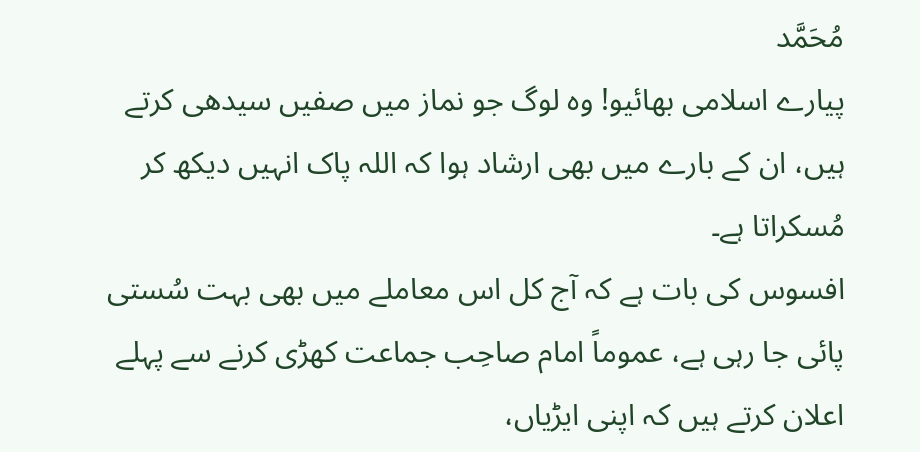مُحَمَّد
پیارے اسلامی بھائیو! وہ لوگ جو نماز میں صفیں سیدھی کرتے ہیں، ان کے بارے میں بھی ارشاد ہوا کہ اللہ پاک انہیں دیکھ کر مُسکراتا ہے۔
افسوس کی بات ہے کہ آج کل اس معاملے میں بھی بہت سُستی پائی جا رہی ہے، عموماً امام صاحِب جماعت کھڑی کرنے سے پہلے اعلان کرتے ہیں کہ اپنی ایڑیاں،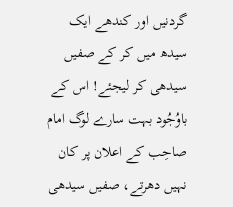گردنیں اور کندھے ایک سیدھ میں کر کے صفیں سیدھی کر لیجئے! اس کے باوُجُود بہت سارے لوگ امام صاحِب کے اعلان پر کان نہیں دھرتے، صفیں سیدھی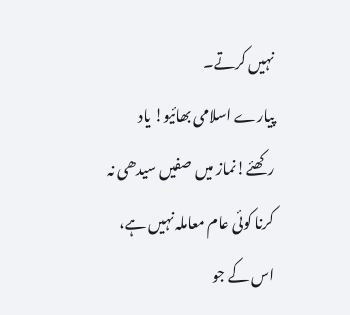نہیں کرتے۔
پیارے اسلامی بھائیو! یاد رکھئے!نماز میں صفیں سیدھی نہ کرنا کوئی عام معاملہ نہیں ہے، اس کے جو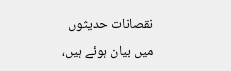نقصانات حدیثوں میں بیان ہوئے ہیں،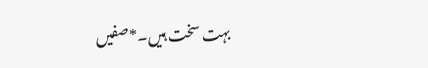بہت سخت ہیں۔*صفیں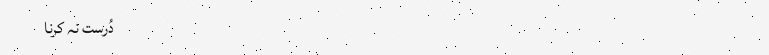دُرست نہ کرنا